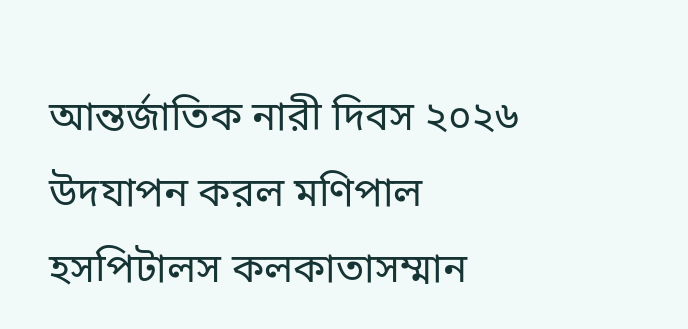আন্তর্জাতিক নারী দিবস ২০২৬ উদযাপন করল মণিপাল হসপিটালস কলকাতাসম্মান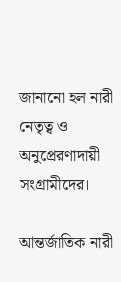জানানো হল নারী নেতৃত্ব ও অনুপ্রেরণাদায়ী সংগ্রামীদের।

আন্তর্জাতিক নারী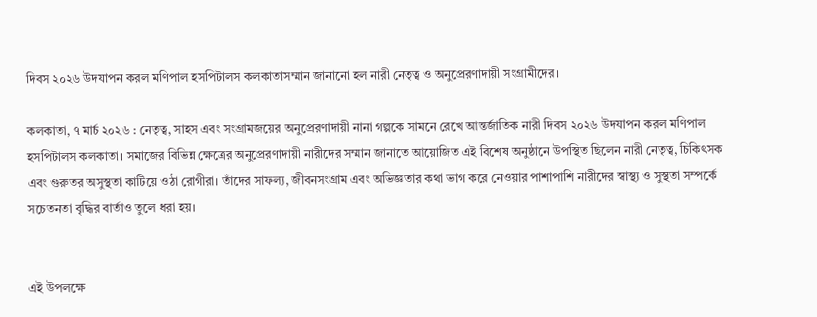দিবস ২০২৬ উদযাপন করল মণিপাল হসপিটালস কলকাতাসম্মান জানানো হল নারী নেতৃত্ব ও অনুপ্রেরণাদায়ী সংগ্রামীদের।

কলকাতা, ৭ মার্চ ২০২৬ : নেতৃত্ব, সাহস এবং সংগ্রামজয়ের অনুপ্রেরণাদায়ী নানা গল্পকে সামনে রেখে আন্তর্জাতিক নারী দিবস ২০২৬ উদযাপন করল মণিপাল হসপিটালস কলকাতা। সমাজের বিভিন্ন ক্ষেত্রের অনুপ্রেরণাদায়ী নারীদের সম্মান জানাতে আয়োজিত এই বিশেষ অনুষ্ঠানে উপস্থিত ছিলেন নারী নেতৃত্ব, চিকিৎসক এবং গুরুতর অসুস্থতা কাটিয়ে ওঠা রোগীরা। তাঁদের সাফল্য, জীবনসংগ্রাম এবং অভিজ্ঞতার কথা ভাগ করে নেওয়ার পাশাপাশি নারীদের স্বাস্থ্য ও সুস্থতা সম্পর্কে সচেতনতা বৃদ্ধির বার্তাও তুলে ধরা হয়।


এই উপলক্ষে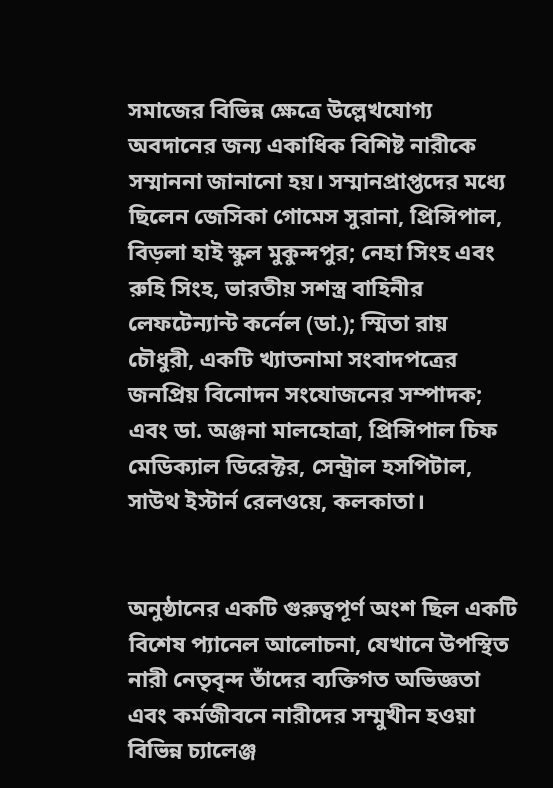সমাজের বিভিন্ন ক্ষেত্রে উল্লেখযোগ্য অবদানের জন্য একাধিক বিশিষ্ট নারীকে সম্মাননা জানানো হয়। সম্মানপ্রাপ্তদের মধ্যে ছিলেন জেসিকা গোমেস সুরানা, প্রিন্সিপাল, বিড়লা হাই স্কুল মুকুন্দপুর; নেহা সিংহ এবং রুহি সিংহ, ভারতীয় সশস্ত্র বাহিনীর লেফটেন্যান্ট কর্নেল (ডা.); স্মিতা রায় চৌধুরী, একটি খ্যাতনামা সংবাদপত্রের জনপ্রিয় বিনোদন সংযোজনের সম্পাদক; এবং ডা. অঞ্জনা মালহোত্রা, প্রিন্সিপাল চিফ মেডিক্যাল ডিরেক্টর, সেন্ট্রাল হসপিটাল, সাউথ ইস্টার্ন রেলওয়ে, কলকাতা।


অনুষ্ঠানের একটি গুরুত্বপূর্ণ অংশ ছিল একটি বিশেষ প্যানেল আলোচনা, যেখানে উপস্থিত নারী নেতৃবৃন্দ তাঁদের ব্যক্তিগত অভিজ্ঞতা এবং কর্মজীবনে নারীদের সম্মুখীন হওয়া বিভিন্ন চ্যালেঞ্জ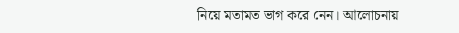নিয়ে মতামত ভাগ করে নেন। আলোচনায়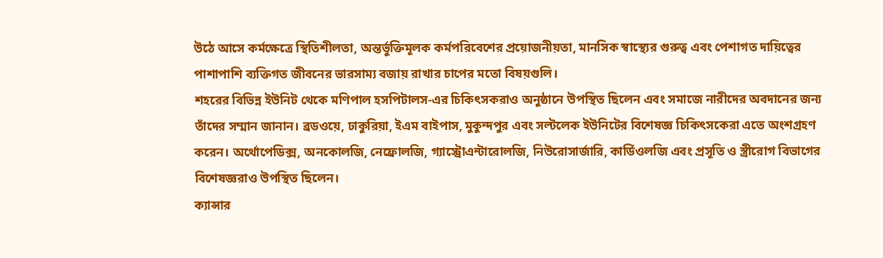উঠে আসে কর্মক্ষেত্রে স্থিতিশীলতা, অন্তর্ভুক্তিমূলক কর্মপরিবেশের প্রয়োজনীয়তা, মানসিক স্বাস্থ্যের গুরুত্ব এবং পেশাগত দায়িত্বের পাশাপাশি ব্যক্তিগত জীবনের ভারসাম্য বজায় রাখার চাপের মতো বিষয়গুলি।
শহরের বিভিন্ন ইউনিট থেকে মণিপাল হসপিটালস-এর চিকিৎসকরাও অনুষ্ঠানে উপস্থিত ছিলেন এবং সমাজে নারীদের অবদানের জন্য তাঁদের সম্মান জানান। ব্রডওয়ে, ঢাকুরিয়া, ইএম বাইপাস, মুকুন্দপুর এবং সল্টলেক ইউনিটের বিশেষজ্ঞ চিকিৎসকেরা এতে অংশগ্রহণ করেন। অর্থোপেডিক্স, অনকোলজি, নেফ্রোলজি, গ্যাস্ট্রোএন্টারোলজি, নিউরোসার্জারি, কার্ডিওলজি এবং প্রসূতি ও স্ত্রীরোগ বিভাগের বিশেষজ্ঞরাও উপস্থিত ছিলেন।
ক্যান্সার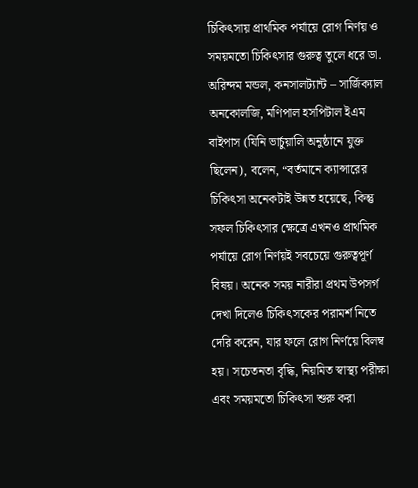চিকিৎসায় প্রাথমিক পর্যায়ে রোগ নির্ণয় ও সময়মতো চিকিৎসার গুরুত্ব তুলে ধরে ডা. অরিন্দম মন্ডল, কনসালট্যান্ট – সার্জিক্যাল অনকোলজি, মণিপাল হসপিটাল ইএম বাইপাস (যিনি ভার্চুয়ালি অনুষ্ঠানে যুক্ত ছিলেন), বলেন, “বর্তমানে ক্যান্সারের চিকিৎসা অনেকটাই উন্নত হয়েছে, কিন্তু সফল চিকিৎসার ক্ষেত্রে এখনও প্রাথমিক পর্যায়ে রোগ নির্ণয়ই সবচেয়ে গুরুত্বপূর্ণ বিষয়। অনেক সময় নারীরা প্রথম উপসর্গ দেখা দিলেও চিকিৎসকের পরামর্শ নিতে দেরি করেন, যার ফলে রোগ নির্ণয়ে বিলম্ব হয়। সচেতনতা বৃদ্ধি, নিয়মিত স্বাস্থ্য পরীক্ষা এবং সময়মতো চিকিৎসা শুরু করা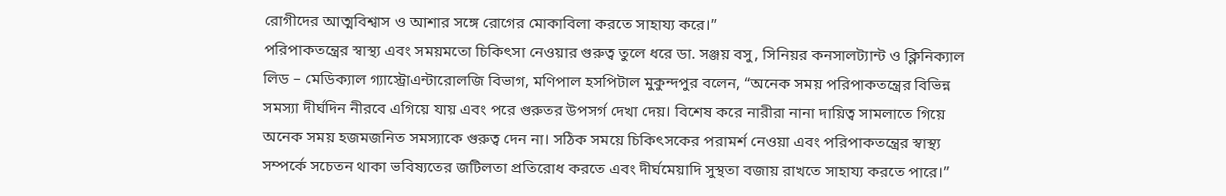রোগীদের আত্মবিশ্বাস ও আশার সঙ্গে রোগের মোকাবিলা করতে সাহায্য করে।”
পরিপাকতন্ত্রের স্বাস্থ্য এবং সময়মতো চিকিৎসা নেওয়ার গুরুত্ব তুলে ধরে ডা. সঞ্জয় বসু, সিনিয়র কনসালট্যান্ট ও ক্লিনিক্যাল লিড – মেডিক্যাল গ্যাস্ট্রোএন্টারোলজি বিভাগ, মণিপাল হসপিটাল মুকুন্দপুর বলেন, “অনেক সময় পরিপাকতন্ত্রের বিভিন্ন সমস্যা দীর্ঘদিন নীরবে এগিয়ে যায় এবং পরে গুরুতর উপসর্গ দেখা দেয়। বিশেষ করে নারীরা নানা দায়িত্ব সামলাতে গিয়ে অনেক সময় হজমজনিত সমস্যাকে গুরুত্ব দেন না। সঠিক সময়ে চিকিৎসকের পরামর্শ নেওয়া এবং পরিপাকতন্ত্রের স্বাস্থ্য সম্পর্কে সচেতন থাকা ভবিষ্যতের জটিলতা প্রতিরোধ করতে এবং দীর্ঘমেয়াদি সুস্থতা বজায় রাখতে সাহায্য করতে পারে।”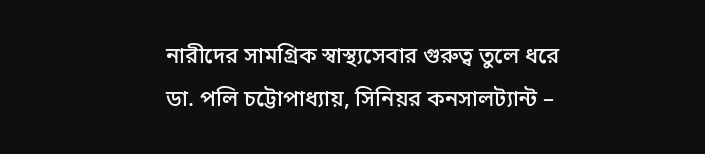নারীদের সামগ্রিক স্বাস্থ্যসেবার গুরুত্ব তুলে ধরে ডা. পলি চট্টোপাধ্যায়, সিনিয়র কনসালট্যান্ট –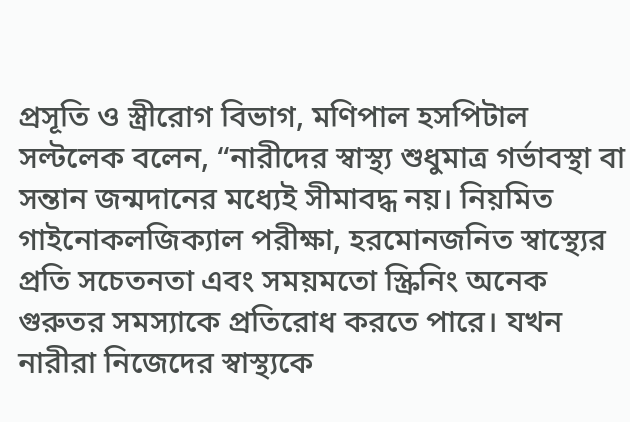প্রসূতি ও স্ত্রীরোগ বিভাগ, মণিপাল হসপিটাল সল্টলেক বলেন, “নারীদের স্বাস্থ্য শুধুমাত্র গর্ভাবস্থা বা সন্তান জন্মদানের মধ্যেই সীমাবদ্ধ নয়। নিয়মিত গাইনোকলজিক্যাল পরীক্ষা, হরমোনজনিত স্বাস্থ্যের প্রতি সচেতনতা এবং সময়মতো স্ক্রিনিং অনেক গুরুতর সমস্যাকে প্রতিরোধ করতে পারে। যখন নারীরা নিজেদের স্বাস্থ্যকে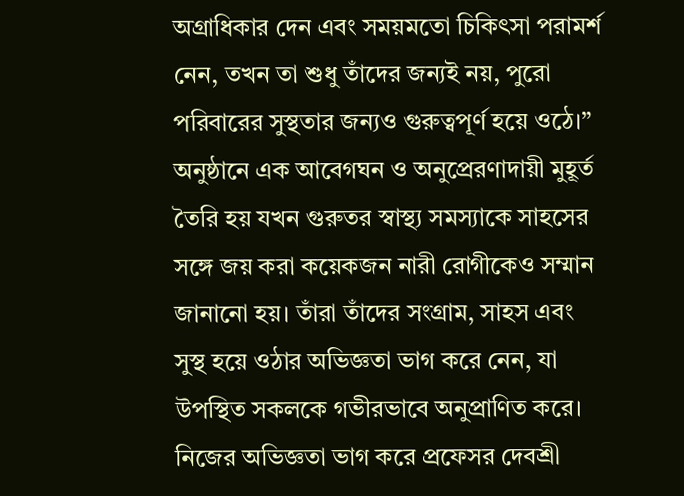অগ্রাধিকার দেন এবং সময়মতো চিকিৎসা পরামর্শ নেন, তখন তা শুধু তাঁদের জন্যই নয়, পুরো পরিবারের সুস্থতার জন্যও গুরুত্বপূর্ণ হয়ে ওঠে।”
অনুষ্ঠানে এক আবেগঘন ও অনুপ্রেরণাদায়ী মুহূর্ত তৈরি হয় যখন গুরুতর স্বাস্থ্য সমস্যাকে সাহসের সঙ্গে জয় করা কয়েকজন নারী রোগীকেও সম্মান জানানো হয়। তাঁরা তাঁদের সংগ্রাম, সাহস এবং সুস্থ হয়ে ওঠার অভিজ্ঞতা ভাগ করে নেন, যা উপস্থিত সকলকে গভীরভাবে অনুপ্রাণিত করে।
নিজের অভিজ্ঞতা ভাগ করে প্রফেসর দেবশ্রী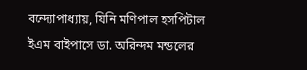বন্দ্যোপাধ্যায়, যিনি মণিপাল হসপিটাল ইএম বাইপাসে ডা. অরিন্দম মন্ডলের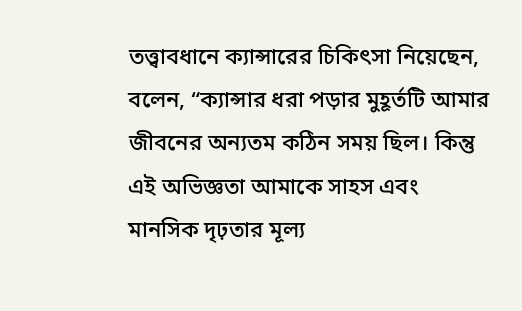তত্ত্বাবধানে ক্যান্সারের চিকিৎসা নিয়েছেন, বলেন, “ক্যান্সার ধরা পড়ার মুহূর্তটি আমার জীবনের অন্যতম কঠিন সময় ছিল। কিন্তু এই অভিজ্ঞতা আমাকে সাহস এবং মানসিক দৃঢ়তার মূল্য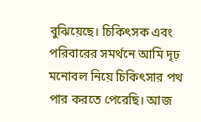বুঝিয়েছে। চিকিৎসক এবং পরিবারের সমর্থনে আমি দৃঢ় মনোবল নিয়ে চিকিৎসার পথ পার করতে পেরেছি। আজ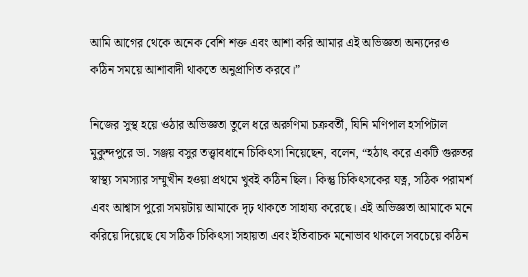আমি আগের থেকে অনেক বেশি শক্ত এবং আশা করি আমার এই অভিজ্ঞতা অন্যদেরও কঠিন সময়ে আশাবাদী থাকতে অনুপ্রাণিত করবে।”

নিজের সুস্থ হয়ে ওঠার অভিজ্ঞতা তুলে ধরে অরুণিমা চক্রবর্তী, যিনি মণিপাল হসপিটাল মুকুন্দপুরে ডা. সঞ্জয় বসুর তত্ত্বাবধানে চিকিৎসা নিয়েছেন, বলেন, “হঠাৎ করে একটি গুরুতর স্বাস্থ্য সমস্যার সম্মুখীন হওয়া প্রথমে খুবই কঠিন ছিল। কিন্তু চিকিৎসকের যত্ন, সঠিক পরামর্শ এবং আশ্বাস পুরো সময়টায় আমাকে দৃঢ় থাকতে সাহায্য করেছে। এই অভিজ্ঞতা আমাকে মনে করিয়ে দিয়েছে যে সঠিক চিকিৎসা সহায়তা এবং ইতিবাচক মনোভাব থাকলে সবচেয়ে কঠিন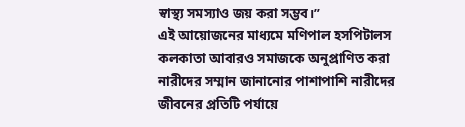স্বাস্থ্য সমস্যাও জয় করা সম্ভব।”
এই আয়োজনের মাধ্যমে মণিপাল হসপিটালস কলকাতা আবারও সমাজকে অনুপ্রাণিত করা নারীদের সম্মান জানানোর পাশাপাশি নারীদের জীবনের প্রতিটি পর্যায়ে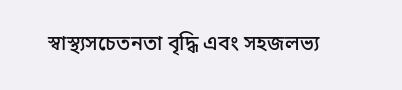স্বাস্থ্যসচেতনতা বৃদ্ধি এবং সহজলভ্য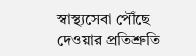স্বাস্থ্যসেবা পৌঁছে দেওয়ার প্রতিশ্রুতি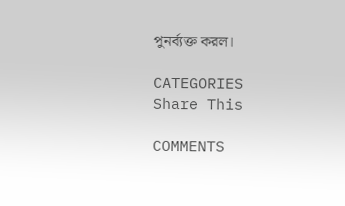পুনর্ব্যক্ত করল।

CATEGORIES
Share This

COMMENTS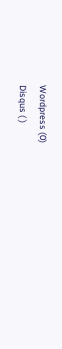Wordpress (0)
Disqus ( )